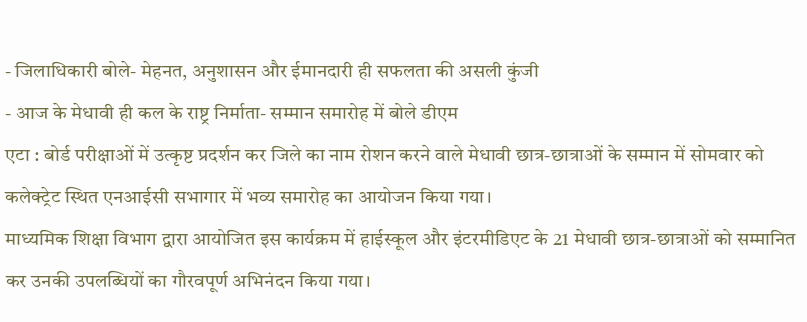- जिलाधिकारी बोले- मेहनत, अनुशासन और ईमानदारी ही सफलता की असली कुंजी
- आज के मेधावी ही कल के राष्ट्र निर्माता- सम्मान समारोह में बोले डीएम
एटा : बोर्ड परीक्षाओं में उत्कृष्ट प्रदर्शन कर जिले का नाम रोशन करने वाले मेधावी छात्र-छात्राओं के सम्मान में सोमवार को कलेक्ट्रेट स्थित एनआईसी सभागार में भव्य समारोह का आयोजन किया गया।
माध्यमिक शिक्षा विभाग द्वारा आयोजित इस कार्यक्रम में हाईस्कूल और इंटरमीडिएट के 21 मेधावी छात्र-छात्राओं को सम्मानित कर उनकी उपलब्धियों का गौरवपूर्ण अभिनंदन किया गया।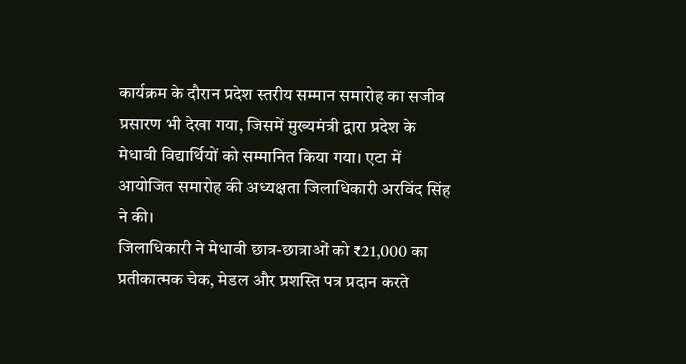कार्यक्रम के दौरान प्रदेश स्तरीय सम्मान समारोह का सजीव प्रसारण भी देखा गया, जिसमें मुख्यमंत्री द्वारा प्रदेश के मेधावी विद्यार्थियों को सम्मानित किया गया। एटा में आयोजित समारोह की अध्यक्षता जिलाधिकारी अरविंद सिंह ने की।
जिलाधिकारी ने मेधावी छात्र-छात्राओं को ₹21,000 का प्रतीकात्मक चेक, मेडल और प्रशस्ति पत्र प्रदान करते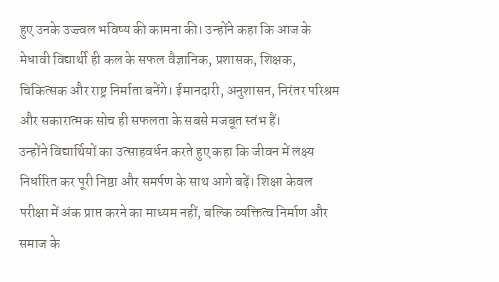हुए उनके उज्ज्वल भविष्य की कामना की। उन्होंने कहा कि आज के मेधावी विद्यार्थी ही कल के सफल वैज्ञानिक, प्रशासक, शिक्षक, चिकित्सक और राष्ट्र निर्माता बनेंगे। ईमानदारी, अनुशासन, निरंतर परिश्रम और सकारात्मक सोच ही सफलता के सबसे मजबूत स्तंभ हैं।
उन्होंने विद्यार्थियों का उत्साहवर्धन करते हुए कहा कि जीवन में लक्ष्य निर्धारित कर पूरी निष्ठा और समर्पण के साथ आगे बढ़ें। शिक्षा केवल परीक्षा में अंक प्राप्त करने का माध्यम नहीं, बल्कि व्यक्तित्व निर्माण और समाज के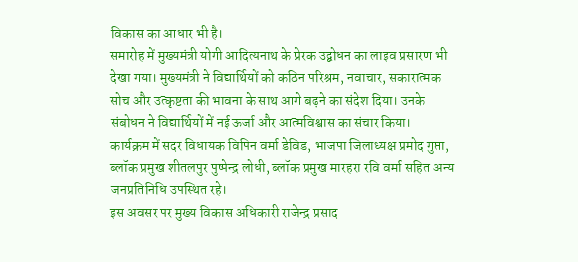विकास का आधार भी है।
समारोह में मुख्यमंत्री योगी आदित्यनाथ के प्रेरक उद्बोधन का लाइव प्रसारण भी देखा गया। मुख्यमंत्री ने विद्यार्थियों को कठिन परिश्रम, नवाचार, सकारात्मक सोच और उत्कृष्टता की भावना के साथ आगे बढ़ने का संदेश दिया। उनके संबोधन ने विद्यार्थियों में नई ऊर्जा और आत्मविश्वास का संचार किया।
कार्यक्रम में सदर विधायक विपिन वर्मा डेविड, भाजपा जिलाध्यक्ष प्रमोद गुप्ता, ब्लॉक प्रमुख शीतलपुर पुष्पेन्द्र लोधी, ब्लॉक प्रमुख मारहरा रवि वर्मा सहित अन्य जनप्रतिनिधि उपस्थित रहे।
इस अवसर पर मुख्य विकास अधिकारी राजेन्द्र प्रसाद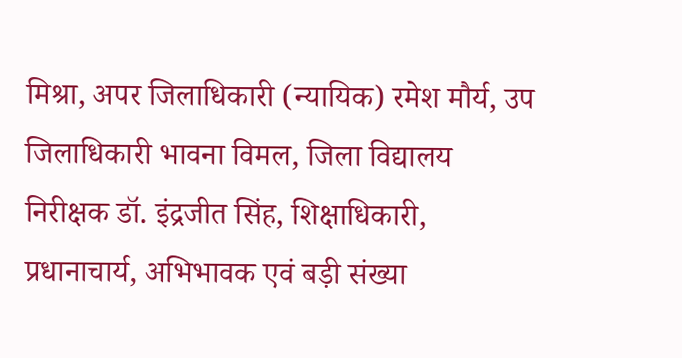मिश्रा, अपर जिलाधिकारी (न्यायिक) रमेश मौर्य, उप जिलाधिकारी भावना विमल, जिला विद्यालय निरीक्षक डॉ. इंद्रजीत सिंह, शिक्षाधिकारी, प्रधानाचार्य, अभिभावक एवं बड़ी संख्या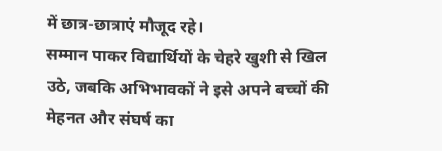में छात्र-छात्राएं मौजूद रहे।
सम्मान पाकर विद्यार्थियों के चेहरे खुशी से खिल उठे, जबकि अभिभावकों ने इसे अपने बच्चों की मेहनत और संघर्ष का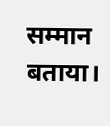सम्मान बताया।